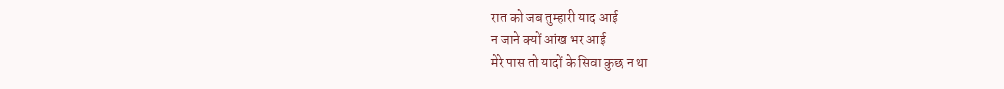रात को जब तुम्हारी याद आई
न जाने क्यों आंख भर आई
मेरे पास तो यादों के सिवा कुछ न था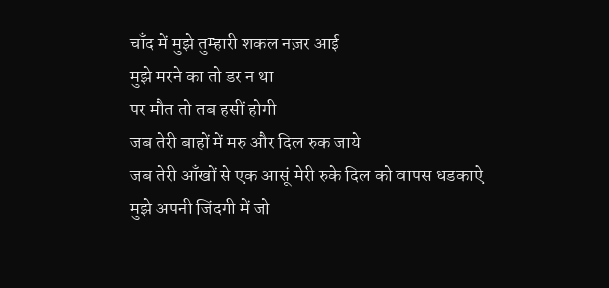चाँद में मुझे तुम्हारी शकल नज़र आई
मुझे मरने का तो डर न था
पर मौत तो तब हसीं होगी
जब तेरी बाहों में मरु और दिल रुक जाये
जब तेरी आँखों से एक आसूं मेरी रुके दिल को वापस धडकाऐ
मुझे अपनी जिंदगी में जो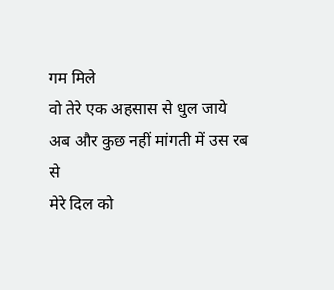गम मिले
वो तेरे एक अहसास से धुल जाये
अब और कुछ नहीं मांगती में उस रब से
मेरे दिल को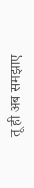तू ही अब समझाए